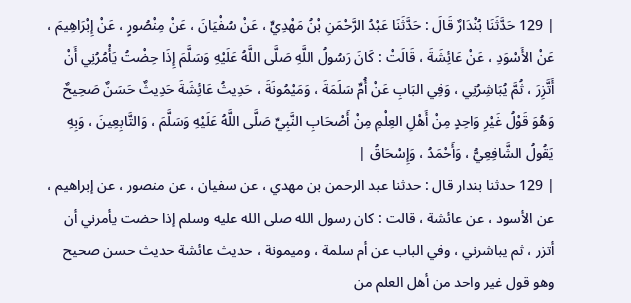| 129 حَدَّثَنَا بُنْدَارٌ قَالَ : حَدَّثَنَا عَبْدُ الرَّحْمَنِ بْنُ مَهْدِيٍّ ، عَنْ سُفْيَانَ ، عَنْ مِنْصُورٍ ، عَنْ إِبْرَاهِيمَ ، عَنْ الأَسْوَدِ ، عَنْ عَائِشَةَ ، قَالَتْ : كَانَ رَسُولُ اللَّهِ صَلَّى اللَّهُ عَلَيْهِ وَسَلَّمَ إِذَا حِضْتُ يَأْمُرُنِي أَنْ أَتَّزِرَ ، ثُمَّ يُبَاشِرُنِي ، وَفِي البَابِ عَنْ أُمِّ سَلَمَةَ ، وَمَيْمُونَةَ ، حَدِيثُ عَائِشَةَ حَدِيثٌ حَسَنٌ صَحِيحٌ وَهُوَ قَوْلُ غَيْرِ وَاحِدٍ مِنْ أَهْلِ العِلْمِ مِنْ أَصْحَابِ النَّبِيِّ صَلَّى اللَّهُ عَلَيْهِ وَسَلَّمَ ، وَالتَّابِعِينَ ، وَبِهِ يَقُولُ الشَّافِعِيُّ ، وَأَحْمَدُ ، وَإِسْحَاقُ |
| 129 حدثنا بندار قال : حدثنا عبد الرحمن بن مهدي ، عن سفيان ، عن منصور ، عن إبراهيم ، عن الأسود ، عن عائشة ، قالت : كان رسول الله صلى الله عليه وسلم إذا حضت يأمرني أن أتزر ، ثم يباشرني ، وفي الباب عن أم سلمة ، وميمونة ، حديث عائشة حديث حسن صحيح وهو قول غير واحد من أهل العلم من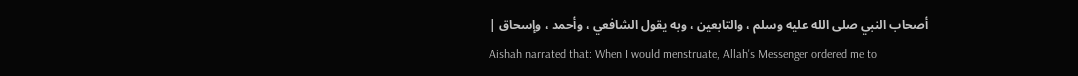أصحاب النبي صلى الله عليه وسلم ، والتابعين ، وبه يقول الشافعي ، وأحمد ، وإسحاق |
Aishah narrated that: When I would menstruate, Allah's Messenger ordered me to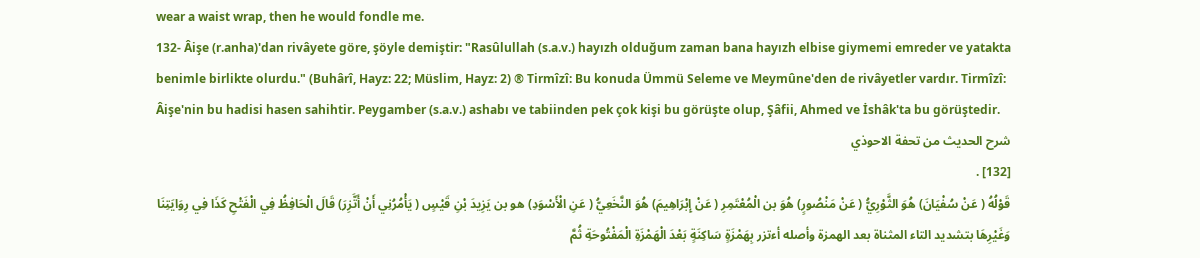wear a waist wrap, then he would fondle me.
132- Âişe (r.anha)'dan rivâyete göre, şöyle demiştir: "Rasûlullah (s.a.v.) hayızh olduğum zaman bana hayızh elbise giymemi emreder ve yatakta benimle birlikte olurdu." (Buhârî, Hayz: 22; Müslim, Hayz: 2) ® Tirmîzî: Bu konuda Ümmü Seleme ve Meymûne'den de rivâyetler vardır. Tirmîzî: Âişe'nin bu hadisi hasen sahihtir. Peygamber (s.a.v.) ashabı ve tabiinden pek çok kişi bu görüşte olup, Şâfii, Ahmed ve İshâk'ta bu görüştedir.
شرح الحديث من تحفة الاحوذي
[132] .
قَوْلُهُ ( عَنْ سُفْيَانَ) هُوَ الثَّوْرِيُّ ( عَنْ مَنْصُورٍ) هُوَ بن الْمُعْتَمِرِ ( عَنْ إِبْرَاهِيمَ) هُوَ النَّخَعِيُّ ( عَنِ الْأَسْوَدِ) هو بن يَزِيدَ بْنِ قَيْسٍ ( يَأْمُرُنِي أَنْ أَتَّزِرَ) قَالَ الْحَافِظُ فِي الْفَتْحِ كَذَا فِي رِوَايَتِنَا وَغَيْرِهَا بتشديد التاء المثناة بعد الهمزة وأصله أءتزر بِهَمْزَةٍ سَاكِنَةٍ بَعْدَ الْهَمْزَةِ الْمَفْتُوحَةِ ثُمَّ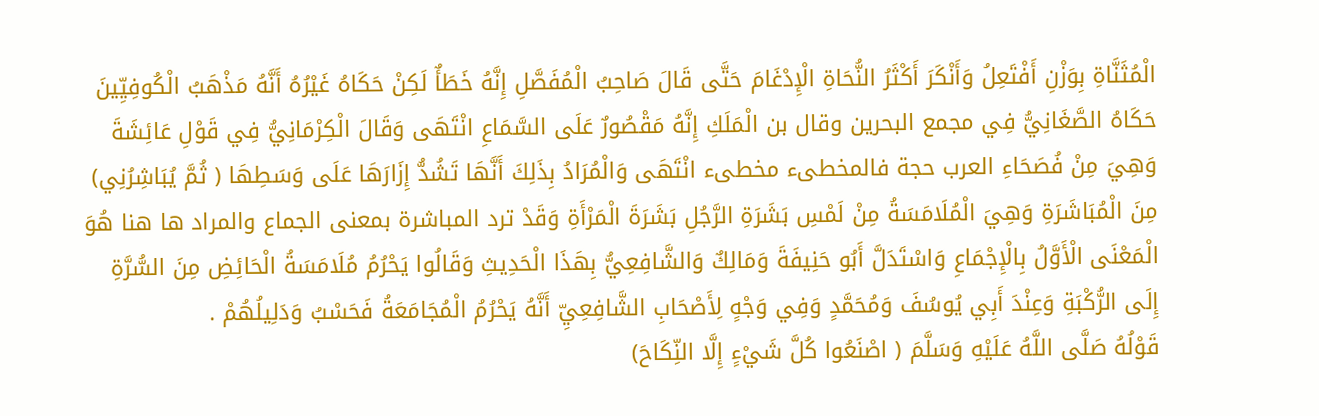الْمُثَنَّاةِ بِوَزْنِ أَفْتَعِلُ وَأَنْكَرَ أَكْثَرُ النُّحَاةِ الْإِدْغَامَ حَتَّى قَالَ صَاحِبُ الْمُفَصَّلِ إِنَّهُ خَطَأٌ لَكِنْ حَكَاهُ غَيْرُهُ أَنَّهُ مَذْهَبُ الْكُوفِيِّينَ حَكَاهُ الصَّغَانِيُّ فِي مجمع البحرين وقال بن الْمَلَكِ إِنَّهُ مَقْصُورٌ عَلَى السَّمَاعِ انْتَهَى وَقَالَ الْكِرْمَانِيُّ فِي قَوْلِ عَائِشَةَ وَهِيَ مِنْ فُصَحَاءِ العرب حجة فالمخطىء مخطىء انْتَهَى وَالْمُرَادُ بِذَلِكَ أَنَّهَا تَشُدُّ إِزَارَهَا عَلَى وَسَطِهَا ( ثُمَّ يُبَاشِرُنِي) مِنَ الْمُبَاشَرَةِ وَهِيَ الْمُلَامَسَةُ مِنْ لَمْسِ بَشَرَةِ الرَّجُلِ بَشَرَةَ الْمَرْأَةِ وَقَدْ ترد المباشرة بمعنى الجماع والمراد ها هنا هُوَ الْمَعْنَى الْأَوَّلُ بِالْإِجْمَاعِ وَاسْتَدَلَّ أَبُو حَنِيفَةَ وَمَالِكٌ وَالشَّافِعِيُّ بِهَذَا الْحَدِيثِ وَقَالُوا يَحْرُمُ مُلَامَسَةُ الْحَائِضِ مِنَ السُّرَّةِ إِلَى الرُّكْبَةِ وَعِنْدَ أَبِي يُوسُفَ وَمُحَمَّدٍ وَفِي وَجْهٍ لِأَصْحَابِ الشَّافِعِيِّ أَنَّهُ يَحْرُمُ الْمُجَامَعَةُ فَحَسْبُ وَدَلِيلُهُمْ .
قَوْلُهُ صَلَّى اللَّهُ عَلَيْهِ وَسَلَّمَ ( اصْنَعُوا كُلَّ شَيْءٍ إِلَّا النِّكَاحَ)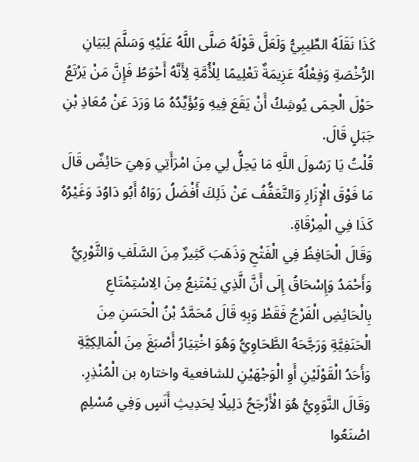كَذَا نَقَلَهُ الطِّيبِيُّ وَلَعَلَّ قَوْلَهُ صَلَّى اللَّهُ عَلَيْهِ وَسَلَّمَ لِبَيَانِ الرُّخْصَةِ وَفِعْلُهُ عَزِيمَةٌ تَعْلِيمًا لِلْأُمَّةِ لِأَنَّهُ أَحْوَطُ فَإِنَّ مَنْ يَرْتَعُ حَوْلَ الْحِمَى يُوشِكُ أَنْ يَقَعَ فِيهِ وَيُؤَيِّدُهُ مَا وَرَدَ عَنْ مُعَاذِ بْنِ جَبَلٍ قَالَ.
قُلْتُ يَا رَسُولَ اللَّهِ مَا يَحِلُّ لِي مِنَ امْرَأَتِي وَهِيَ حَائِضٌ قَالَ مَا فَوْقَ الْإِزَارِ وَالتَّعَفُّفُ عَنْ ذَلِكَ أَفْضَلُ رَوَاهُ أَبُو دَاوُدَ وَغَيْرُهُ كَذَا فِي الْمِرْقَاةِ.
وَقَالَ الْحَافِظُ فِي الْفَتْحِ وَذَهَبَ كَثِيرٌ مِنَ السَّلَفِ وَالثَّوْرِيُّ وَأَحْمَدُ وَإِسْحَاقُ إِلَى أَنَّ الَّذِي يَمْتَنِعُ مِنَ الِاسْتِمْتَاعِ بِالْحَائِضِ الْفَرْجُ فَقَطْ وَبِهِ قَالَ مُحَمَّدُ بْنُ الْحَسَنِ مِنَ الْحَنَفِيَّةِ وَرَجَّحَهُ الطَّحَاوِيُّ وَهُوَ اخْتِيَارُ أَصْبَغَ مِنَ الْمَالِكِيَّةِ وَأَحَدُ الْقَوْلَيْنِ أَوِ الْوَجْهَيْنِ للشافعية واختاره بن الْمُنْذِرِ.
وَقَالَ النَّوَوِيُّ هُوَ الْأَرْجَحُ دَلِيلًا لِحَدِيثِ أَنَسٍ وَفِي مُسْلِمٍ اصْنَعُوا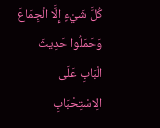كُلَّ شَيْءٍ إِلَّا الْجِمَاعَ وَحَمَلُوا حَدِيثَ الْبَابِ عَلَى الِاسْتِحْبَابِ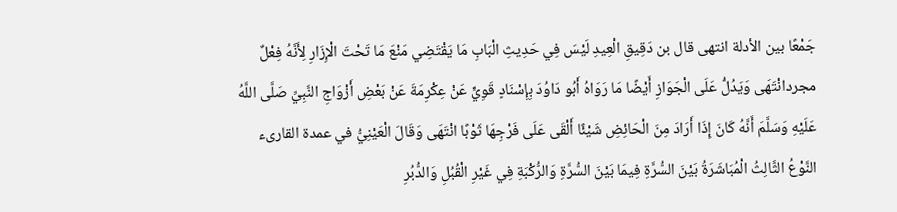جَمْعًا بين الأدلة انتهى قال بن دَقِيقِ الْعِيدِ لَيْسَ فِي حَدِيثِ الْبَابِ مَا يَقْتَضِي مَنْعَ مَا تَحْتَ الْإِزَارِ لِأَنَّهُ فِعْلٌ مجردانْتَهَى وَيَدُلُّ عَلَى الْجَوَازِ أَيْضًا مَا رَوَاهُ أَبُو دَاوُدَ بِإِسْنَادٍ قَوِيٍّ عَنْ عِكْرِمَةَ عَنْ بَعْضِ أَزْوَاجِ النَّبِيِّ صَلَّى اللَّهُ عَلَيْهِ وَسَلَّمَ أَنَّهُ كَانَ إِذَا أَرَادَ مِنَ الْحَائِضِ شَيْئًا أَلْقَى عَلَى فَرْجِهَا ثَوْبًا انْتَهَى وَقَالَ الْعَيْنِيُّ في عمدة القارىء النَّوْعُ الثَّالِثُ الْمُبَاشَرَةُ بَيْنَ السُّرَّةِ فِيمَا بَيْنَ السُّرَّةِ وَالرُّكْبَةِ فِي غَيْرِ الْقُبُلِ وَالدُّبُرِ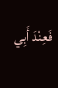فَعِنْدَ أَبِي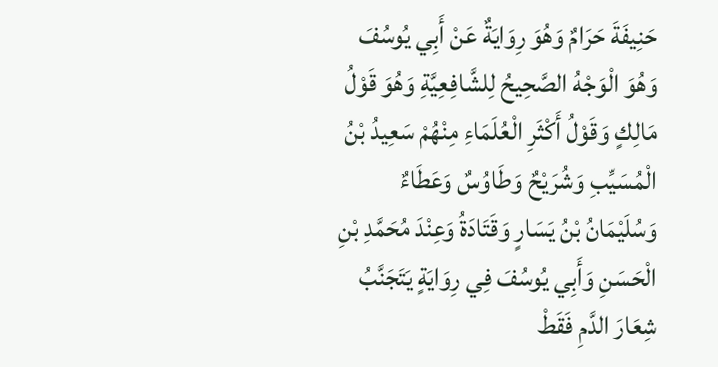حَنِيفَةَ حَرَامٌ وَهُوَ رِوَايَةٌ عَنْ أَبِي يُوسُفَ وَهُوَ الْوَجْهُ الصَّحِيحُ لِلشَّافِعِيَّةِ وَهُوَ قَوْلُ مَالِكٍ وَقَوْلُ أَكْثَرِ الْعُلَمَاءِ مِنْهُمْ سَعِيدُ بْنُ الْمُسَيِّبِ وَشُرَيْحٌ وَطَاوُسٌ وَعَطَاءٌ وَسُلَيْمَانُ بْنُ يَسَارٍ وَقَتَادَةُ وَعِنْدَ مُحَمَّدِ بْنِ الْحَسَنِ وَأَبِي يُوسُفَ فِي رِوَايَةٍ يَتَجَنَّبُ شِعَارَ الدَّمِ فَقَطْ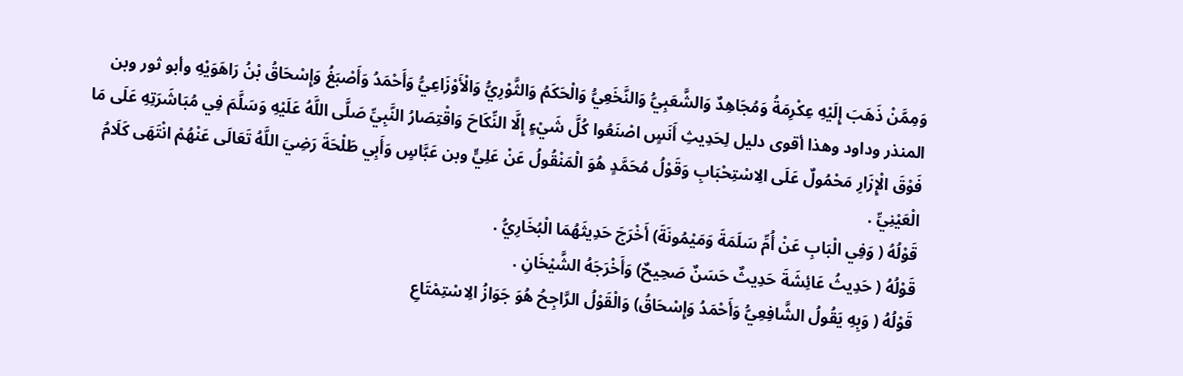وَمِمَّنْ ذَهَبَ إِلَيْهِ عِكْرِمَةُ وَمُجَاهِدٌ وَالشَّعَبِيُّ وَالنَّخَعِيُّ وَالْحَكَمُ وَالثَّوْرِيُّ وَالْأَوْزَاعِيُّ وَأَحْمَدُ وَأَصْبَغُ وَإِسْحَاقُ بْنُ رَاهَوَيْهِ وأبو ثور وبن المنذر وداود وهذا أقوى دليل لِحَدِيثِ أَنَسٍ اصْنَعُوا كُلَّ شَيْءٍ إِلَّا النِّكَاحَ وَاقْتِصَارُ النَّبِيِّ صَلَّى اللَّهُ عَلَيْهِ وَسَلَّمَ فِي مُبَاشَرَتِهِ عَلَى مَا فَوْقَ الْإِزَارِ مَحْمُولٌ عَلَى الِاسْتِحْبَابِ وَقَوْلُ مُحَمَّدٍ هُوَ الْمَنْقُولُ عَنْ عَلِيٍّ وبن عَبَّاسٍ وَأَبِي طَلْحَةَ رَضِيَ اللَّهُ تَعَالَى عَنْهُمْ انْتَهَى كَلَامُ الْعَيْنِيِّ .
قَوْلُهُ ( وَفِي الْبَابِ عَنْ أُمِّ سَلَمَةَ وَمَيْمُونَةَ) أَخْرَجَ حَدِيثَهُمَا الْبُخَارِيُّ .
قَوْلُهُ ( حَدِيثُ عَائِشَةَ حَدِيثٌ حَسَنٌ صَحِيحٌ) وَأَخْرَجَهُ الشَّيْخَانِ .
قَوْلُهُ ( وَبِهِ يَقُولُ الشَّافِعِيُّ وَأَحْمَدُ وَإِسْحَاقُ) وَالْقَوْلُ الرَّاجِحُ هُوَ جَوَازُ الِاسْتِمْتَاعِ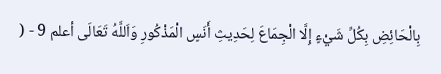بِالْحَائِضِ بِكُلِّ شَيْءٍ إِلَّا الْجِمَاعَ لِحَدِيثِ أَنَسٍ الْمَذْكُورِ وَاَللَّهُ تَعَالَى أعلم 9 - (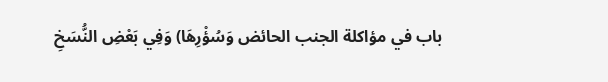باب في مؤاكلة الجنب الحائض وَسُؤْرِهَا) وَفِي بَعْضِ النُّسَخِ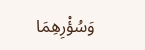وَسُؤْرِهِمَا